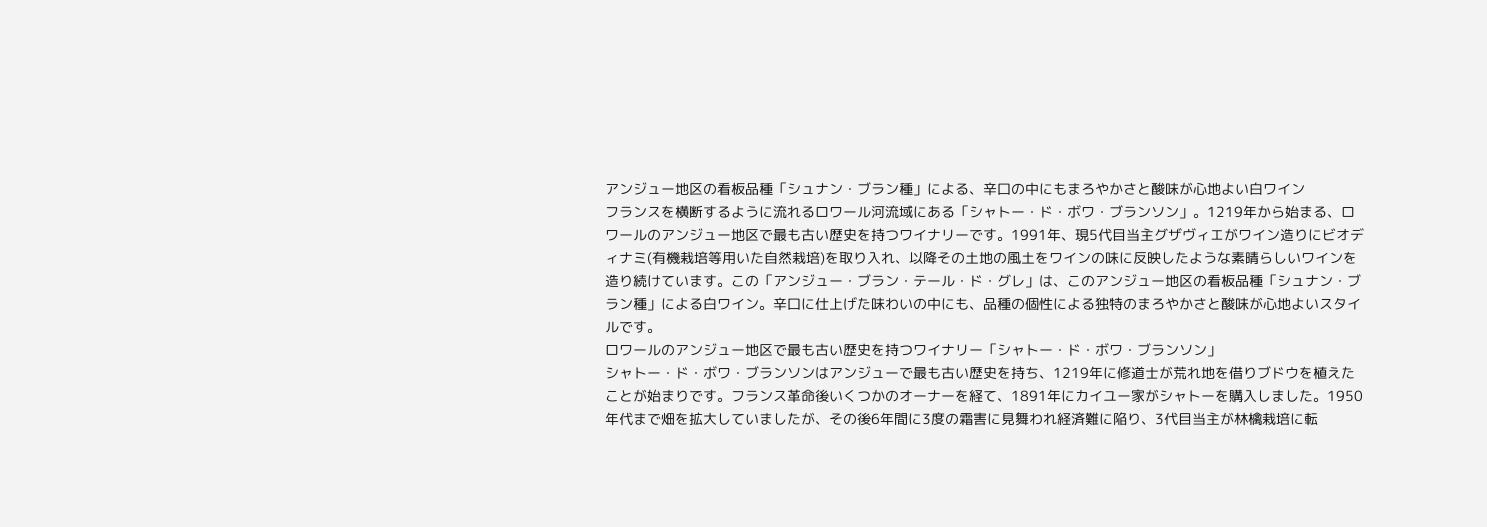アンジュー地区の看板品種「シュナン・ブラン種」による、辛口の中にもまろやかさと酸味が心地よい白ワイン
フランスを横断するように流れるロワール河流域にある「シャトー・ド・ボワ・ブランソン」。1219年から始まる、ロワールのアンジュー地区で最も古い歴史を持つワイナリーです。1991年、現5代目当主グザヴィエがワイン造りにビオディナミ(有機栽培等用いた自然栽培)を取り入れ、以降その土地の風土をワインの味に反映したような素晴らしいワインを造り続けています。この「アンジュー・ブラン・テール・ド・グレ」は、このアンジュー地区の看板品種「シュナン・ブラン種」による白ワイン。辛口に仕上げた味わいの中にも、品種の個性による独特のまろやかさと酸味が心地よいスタイルです。
ロワールのアンジュー地区で最も古い歴史を持つワイナリー「シャトー・ド・ボワ・ブランソン」
シャトー・ド・ボワ・ブランソンはアンジューで最も古い歴史を持ち、1219年に修道士が荒れ地を借りブドウを植えたことが始まりです。フランス革命後いくつかのオーナーを経て、1891年にカイユー家がシャトーを購入しました。1950年代まで畑を拡大していましたが、その後6年間に3度の霜害に見舞われ経済難に陥り、3代目当主が林檎栽培に転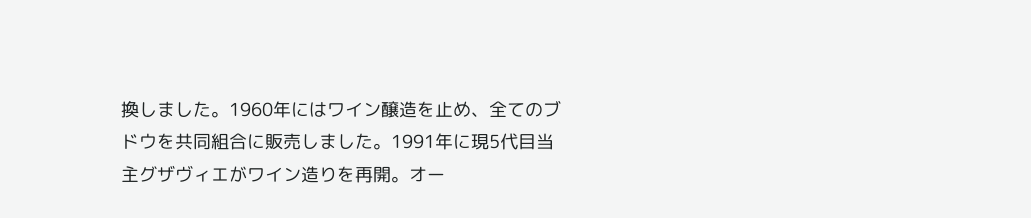換しました。1960年にはワイン醸造を止め、全てのブドウを共同組合に販売しました。1991年に現5代目当主グザヴィエがワイン造りを再開。オー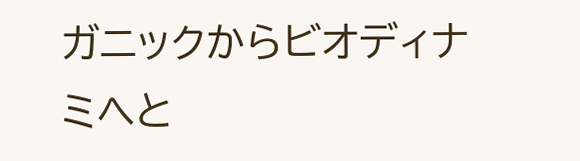ガニックからビオディナミへと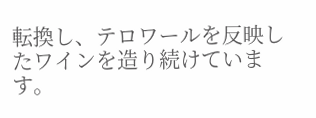転換し、テロワールを反映したワインを造り続けています。